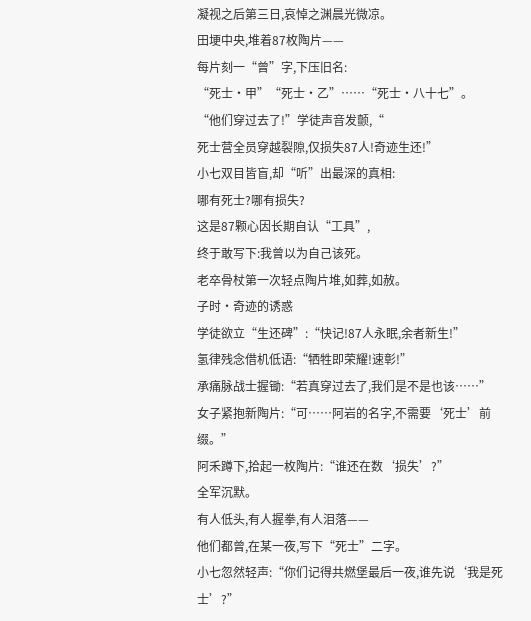凝视之后第三日,哀悼之渊晨光微凉。
田埂中央,堆着87枚陶片——
每片刻一“曾”字,下压旧名:
“死士·甲”“死士·乙”……“死士·八十七”。
“他们穿过去了!”学徒声音发颤,“
死士营全员穿越裂隙,仅损失87人!奇迹生还!”
小七双目皆盲,却“听”出最深的真相:
哪有死士?哪有损失?
这是87颗心因长期自认“工具”,
终于敢写下:我曾以为自己该死。
老卒骨杖第一次轻点陶片堆,如葬,如赦。
子时·奇迹的诱惑
学徒欲立“生还碑”:“快记!87人永眠,余者新生!”
氢律残念借机低语:“牺牲即荣耀!速彰!”
承痛脉战士握锄:“若真穿过去了,我们是不是也该……”
女子紧抱新陶片:“可……阿岩的名字,不需要‘死士’前缀。”
阿禾蹲下,拾起一枚陶片:“谁还在数‘损失’?”
全军沉默。
有人低头,有人握拳,有人泪落——
他们都曾,在某一夜,写下“死士”二字。
小七忽然轻声:“你们记得共燃堡最后一夜,谁先说‘我是死士’?”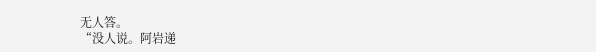无人答。
“没人说。阿岩递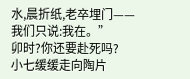水,晨折纸,老卒埋门——
我们只说:我在。”
卯时?你还要赴死吗?
小七缓缓走向陶片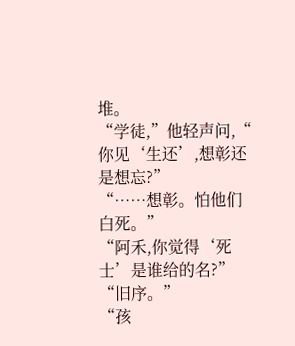堆。
“学徒,”他轻声问,“
你见‘生还’,想彰还是想忘?”
“……想彰。怕他们白死。”
“阿禾,你觉得‘死士’是谁给的名?”
“旧序。”
“孩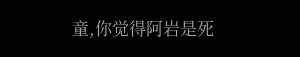童,你觉得阿岩是死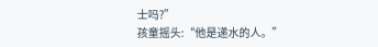士吗?”
孩童摇头:“他是递水的人。”